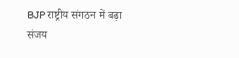BJP राष्ट्रीय संगठन में बढ़ा संजय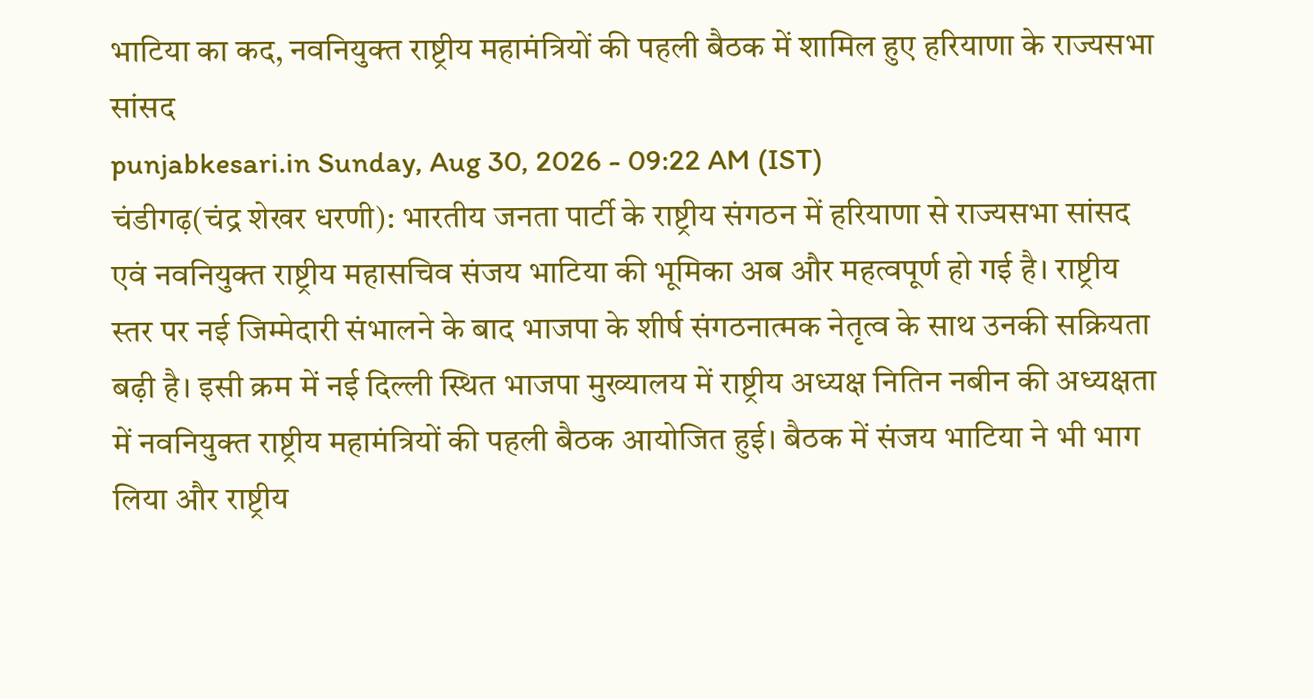भाटिया का कद, नवनियुक्त राष्ट्रीय महामंत्रियों की पहली बैठक में शामिल हुए हरियाणा के राज्यसभा सांसद
punjabkesari.in Sunday, Aug 30, 2026 - 09:22 AM (IST)
चंडीगढ़(चंद्र शेखर धरणी): भारतीय जनता पार्टी के राष्ट्रीय संगठन में हरियाणा से राज्यसभा सांसद एवं नवनियुक्त राष्ट्रीय महासचिव संजय भाटिया की भूमिका अब और महत्वपूर्ण हो गई है। राष्ट्रीय स्तर पर नई जिम्मेदारी संभालने के बाद भाजपा के शीर्ष संगठनात्मक नेतृत्व के साथ उनकी सक्रियता बढ़ी है। इसी क्रम में नई दिल्ली स्थित भाजपा मुख्यालय में राष्ट्रीय अध्यक्ष नितिन नबीन की अध्यक्षता में नवनियुक्त राष्ट्रीय महामंत्रियों की पहली बैठक आयोजित हुई। बैठक में संजय भाटिया ने भी भाग लिया और राष्ट्रीय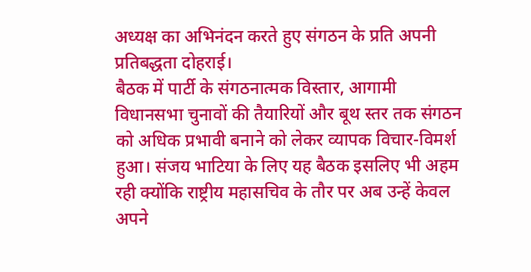अध्यक्ष का अभिनंदन करते हुए संगठन के प्रति अपनी प्रतिबद्धता दोहराई।
बैठक में पार्टी के संगठनात्मक विस्तार, आगामी विधानसभा चुनावों की तैयारियों और बूथ स्तर तक संगठन को अधिक प्रभावी बनाने को लेकर व्यापक विचार-विमर्श हुआ। संजय भाटिया के लिए यह बैठक इसलिए भी अहम रही क्योंकि राष्ट्रीय महासचिव के तौर पर अब उन्हें केवल अपने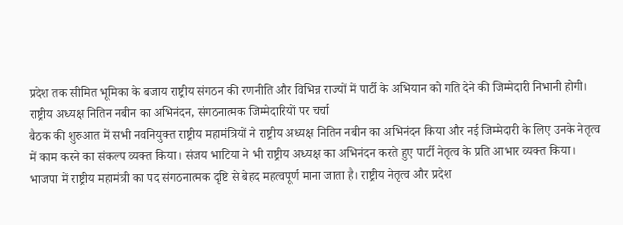प्रदेश तक सीमित भूमिका के बजाय राष्ट्रीय संगठन की रणनीति और विभिन्न राज्यों में पार्टी के अभियान को गति देने की जिम्मेदारी निभानी होगी।
राष्ट्रीय अध्यक्ष नितिन नबीन का अभिनंदन, संगठनात्मक जिम्मेदारियों पर चर्चा
बैठक की शुरुआत में सभी नवनियुक्त राष्ट्रीय महामंत्रियों ने राष्ट्रीय अध्यक्ष नितिन नबीन का अभिनंदन किया और नई जिम्मेदारी के लिए उनके नेतृत्व में काम करने का संकल्प व्यक्त किया। संजय भाटिया ने भी राष्ट्रीय अध्यक्ष का अभिनंदन करते हुए पार्टी नेतृत्व के प्रति आभार व्यक्त किया।
भाजपा में राष्ट्रीय महामंत्री का पद संगठनात्मक दृष्टि से बेहद महत्वपूर्ण माना जाता है। राष्ट्रीय नेतृत्व और प्रदेश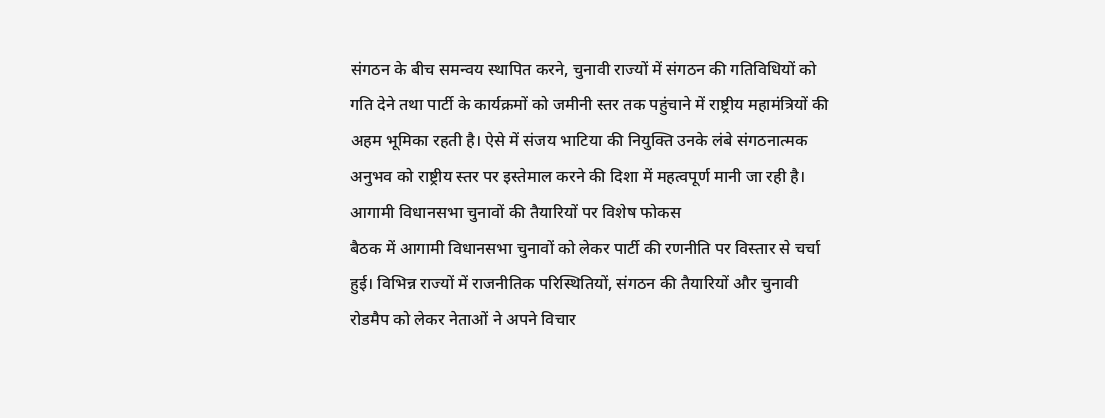संगठन के बीच समन्वय स्थापित करने, चुनावी राज्यों में संगठन की गतिविधियों को गति देने तथा पार्टी के कार्यक्रमों को जमीनी स्तर तक पहुंचाने में राष्ट्रीय महामंत्रियों की अहम भूमिका रहती है। ऐसे में संजय भाटिया की नियुक्ति उनके लंबे संगठनात्मक अनुभव को राष्ट्रीय स्तर पर इस्तेमाल करने की दिशा में महत्वपूर्ण मानी जा रही है।
आगामी विधानसभा चुनावों की तैयारियों पर विशेष फोकस
बैठक में आगामी विधानसभा चुनावों को लेकर पार्टी की रणनीति पर विस्तार से चर्चा हुई। विभिन्न राज्यों में राजनीतिक परिस्थितियों, संगठन की तैयारियों और चुनावी रोडमैप को लेकर नेताओं ने अपने विचार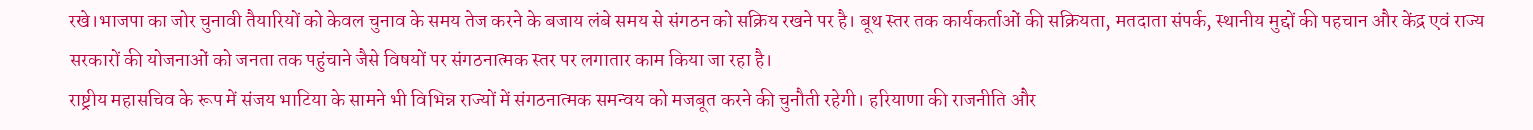रखे।भाजपा का जोर चुनावी तैयारियों को केवल चुनाव के समय तेज करने के बजाय लंबे समय से संगठन को सक्रिय रखने पर है। बूथ स्तर तक कार्यकर्ताओं की सक्रियता, मतदाता संपर्क, स्थानीय मुद्दों की पहचान और केंद्र एवं राज्य सरकारों की योजनाओं को जनता तक पहुंचाने जैसे विषयों पर संगठनात्मक स्तर पर लगातार काम किया जा रहा है।
राष्ट्रीय महासचिव के रूप में संजय भाटिया के सामने भी विभिन्न राज्यों में संगठनात्मक समन्वय को मजबूत करने की चुनौती रहेगी। हरियाणा की राजनीति और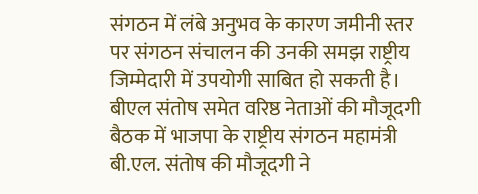संगठन में लंबे अनुभव के कारण जमीनी स्तर पर संगठन संचालन की उनकी समझ राष्ट्रीय जिम्मेदारी में उपयोगी साबित हो सकती है।
बीएल संतोष समेत वरिष्ठ नेताओं की मौजूदगी
बैठक में भाजपा के राष्ट्रीय संगठन महामंत्री बी.एल. संतोष की मौजूदगी ने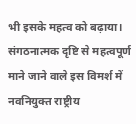भी इसके महत्व को बढ़ाया। संगठनात्मक दृष्टि से महत्वपूर्ण माने जाने वाले इस विमर्श में नवनियुक्त राष्ट्रीय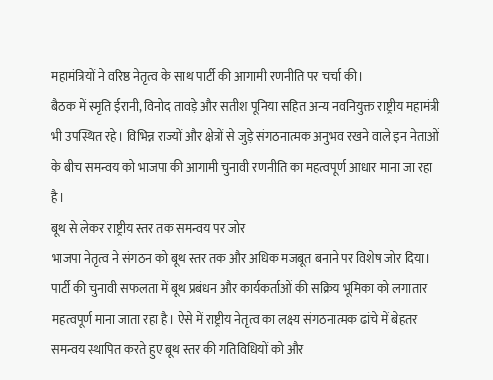महामंत्रियों ने वरिष्ठ नेतृत्व के साथ पार्टी की आगामी रणनीति पर चर्चा की।
बैठक में स्मृति ईरानी, विनोद तावड़े और सतीश पूनिया सहित अन्य नवनियुक्त राष्ट्रीय महामंत्री भी उपस्थित रहे। विभिन्न राज्यों और क्षेत्रों से जुड़े संगठनात्मक अनुभव रखने वाले इन नेताओं के बीच समन्वय को भाजपा की आगामी चुनावी रणनीति का महत्वपूर्ण आधार माना जा रहा है।
बूथ से लेकर राष्ट्रीय स्तर तक समन्वय पर जोर
भाजपा नेतृत्व ने संगठन को बूथ स्तर तक और अधिक मजबूत बनाने पर विशेष जोर दिया। पार्टी की चुनावी सफलता में बूथ प्रबंधन और कार्यकर्ताओं की सक्रिय भूमिका को लगातार महत्वपूर्ण माना जाता रहा है। ऐसे में राष्ट्रीय नेतृत्व का लक्ष्य संगठनात्मक ढांचे में बेहतर समन्वय स्थापित करते हुए बूथ स्तर की गतिविधियों को और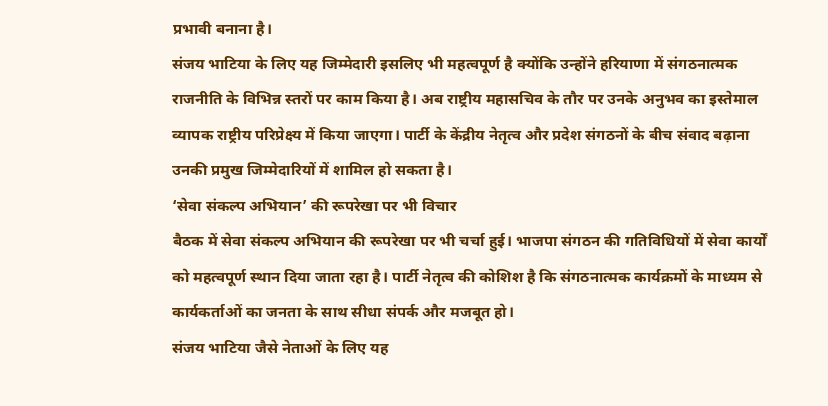प्रभावी बनाना है।
संजय भाटिया के लिए यह जिम्मेदारी इसलिए भी महत्वपूर्ण है क्योंकि उन्होंने हरियाणा में संगठनात्मक राजनीति के विभिन्न स्तरों पर काम किया है। अब राष्ट्रीय महासचिव के तौर पर उनके अनुभव का इस्तेमाल व्यापक राष्ट्रीय परिप्रेक्ष्य में किया जाएगा। पार्टी के केंद्रीय नेतृत्व और प्रदेश संगठनों के बीच संवाद बढ़ाना उनकी प्रमुख जिम्मेदारियों में शामिल हो सकता है।
‘सेवा संकल्प अभियान’ की रूपरेखा पर भी विचार
बैठक में सेवा संकल्प अभियान की रूपरेखा पर भी चर्चा हुई। भाजपा संगठन की गतिविधियों में सेवा कार्यों को महत्वपूर्ण स्थान दिया जाता रहा है। पार्टी नेतृत्व की कोशिश है कि संगठनात्मक कार्यक्रमों के माध्यम से कार्यकर्ताओं का जनता के साथ सीधा संपर्क और मजबूत हो।
संजय भाटिया जैसे नेताओं के लिए यह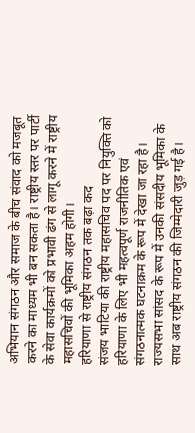अभियान संगठन और समाज के बीच संवाद को मजबूत करने का माध्यम भी बन सकता है। राष्ट्रीय स्तर पर पार्टी के सेवा कार्यक्रमों को प्रभावी ढंग से लागू करने में राष्ट्रीय महासचिवों की भूमिका अहम होगी।
हरियाणा से राष्ट्रीय संगठन तक बढ़ा कद
संजय भाटिया की राष्ट्रीय महासचिव पद पर नियुक्ति को हरियाणा के लिए भी महत्वपूर्ण राजनीतिक एवं संगठनात्मक घटनाक्रम के रूप में देखा जा रहा है। राज्यसभा सांसद के रूप में उनकी संसदीय भूमिका के साथ अब राष्ट्रीय संगठन की जिम्मेदारी जुड़ गई है।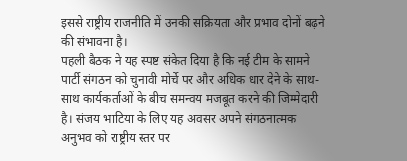इससे राष्ट्रीय राजनीति में उनकी सक्रियता और प्रभाव दोनों बढ़ने की संभावना है।
पहली बैठक ने यह स्पष्ट संकेत दिया है कि नई टीम के सामने पार्टी संगठन को चुनावी मोर्चे पर और अधिक धार देने के साथ-साथ कार्यकर्ताओं के बीच समन्वय मजबूत करने की जिम्मेदारी है। संजय भाटिया के लिए यह अवसर अपने संगठनात्मक अनुभव को राष्ट्रीय स्तर पर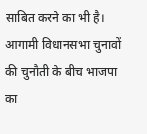साबित करने का भी है।
आगामी विधानसभा चुनावों की चुनौती के बीच भाजपा का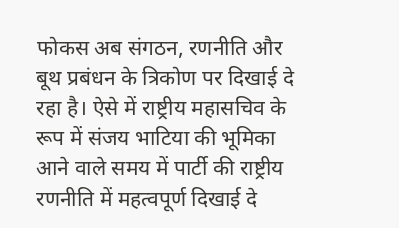फोकस अब संगठन, रणनीति और बूथ प्रबंधन के त्रिकोण पर दिखाई दे रहा है। ऐसे में राष्ट्रीय महासचिव के रूप में संजय भाटिया की भूमिका आने वाले समय में पार्टी की राष्ट्रीय रणनीति में महत्वपूर्ण दिखाई दे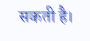सकती है।